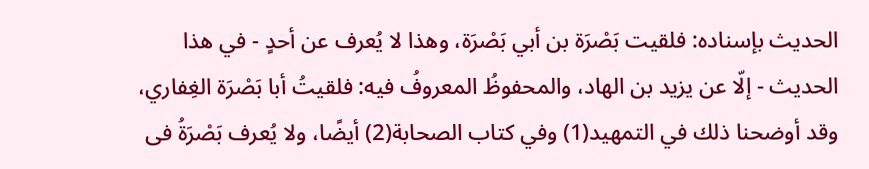الحديث بإسناده: فلقيت بَصْرَة بن أبي بَصْرَة، وهذا لا يُعرف عن أحدٍ - في هذا الحديث - إلّا عن يزيد بن الهاد، والمحفوظُ المعروفُ فيه: فلقيتُ أبا بَصْرَة الغِفاري، وقد أوضحنا ذلك في التمهيد(1) وفي كتاب الصحابة(2) أيضًا، ولا يُعرف بَصْرَةُ فى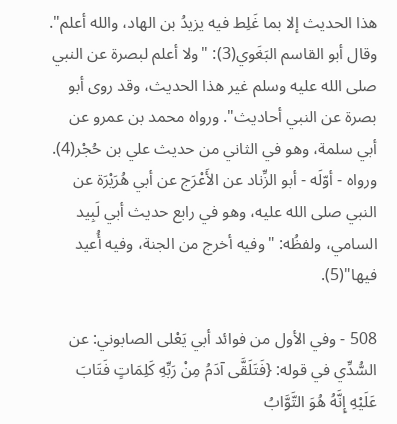هذا الحديث إلا بما غَلِط فيه يزيدُ بن الهاد، والله أعلم".
وقال أبو القاسم البَغَوي(3): "ولا أعلم لبصرة عن النبي صلى الله عليه وسلم غير هذا الحديث، وقد روى أبو بصرة عن النبي أحاديث". ورواه محمد بن عمرو عن أبي سلمة، وهو في الثاني من حديث علي بن حُجْر(4).
ورواه - أوّلَه - أبو الزِّناد عن الأَعْرَج عن أبي هُرَيْرَة عن النبي صلى الله عليه، وهو في رابع حديث أبي لَبِيد السامي، ولفظُه: "وفيه أخرج من الجنة، وفيه أُعيد فيها"(5).

508 - وفي الأول من فوائد أبي يَعْلى الصابوني: عن السُّدِّي في قوله: {فَتَلَقَّى آدَمُ مِنْ رَبِّهِ كَلِمَاتٍ فَتَابَ عَلَيْهِ إِنَّهُ هُوَ التَّوَّابُ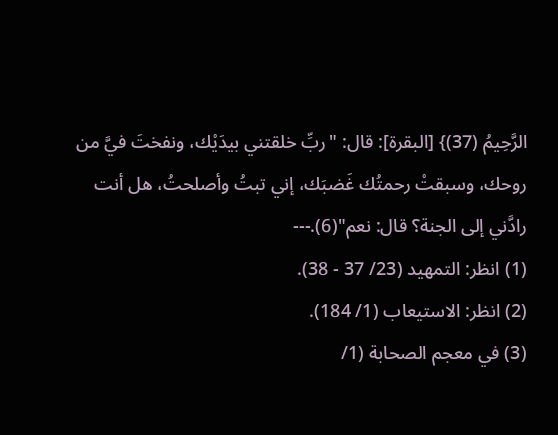الرَّحِيمُ (37)} [البقرة]: قال: "ربِّ خلقتني بيدَيْك، ونفختَ فيَّ من روحك، وسبقتْ رحمتُك غَضبَك، إني تبتُ وأصلحتُ، هل أنت رادَّني إلى الجنة؟ قال: نعم"(6).---
(1) انظر: التمهيد (23/ 37 - 38).
(2) انظر: الاستيعاب (1/ 184).
(3) في معجم الصحابة (1/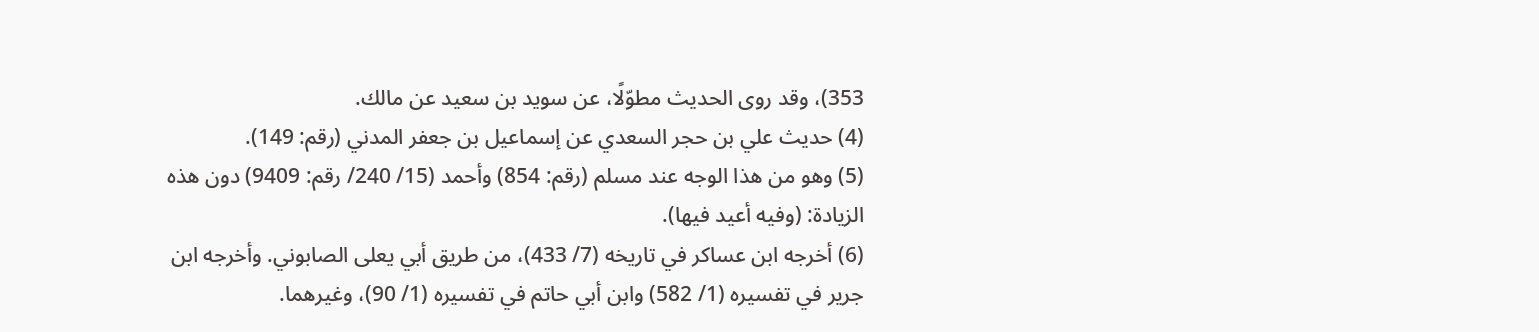353)، وقد روى الحديث مطوّلًا، عن سويد بن سعيد عن مالك.
(4) حديث علي بن حجر السعدي عن إسماعيل بن جعفر المدني (رقم: 149).
(5) وهو من هذا الوجه عند مسلم (رقم: 854) وأحمد (15/ 240/ رقم: 9409) دون هذه الزيادة: (وفيه أعيد فيها).
(6) أخرجه ابن عساكر في تاريخه (7/ 433)، من طريق أبي يعلى الصابوني. وأخرجه ابن جرير في تفسيره (1/ 582) وابن أبي حاتم في تفسيره (1/ 90)، وغيرهما.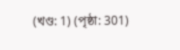(খণ্ড: 1) (পৃষ্ঠা: 301)